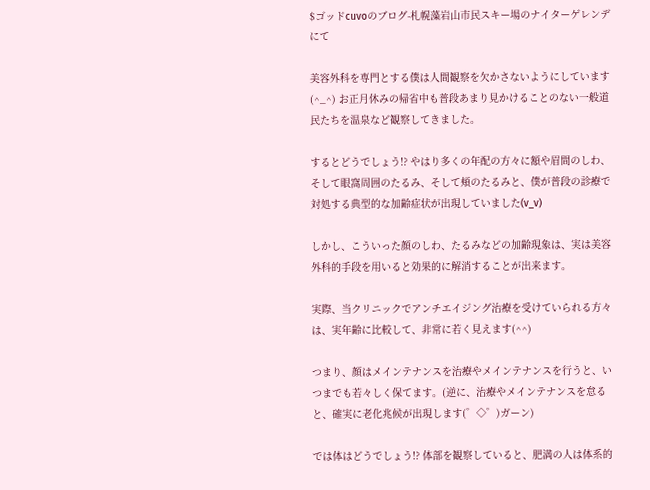$ゴッドcuvoのブログ-札幌藻岩山市民スキー場のナイターゲレンデにて

美容外科を専門とする僕は人間観察を欠かさないようにしています(^_^) お正月休みの帰省中も普段あまり見かけることのない一般道民たちを温泉など観察してきました。

するとどうでしょう!? やはり多くの年配の方々に額や眉間のしわ、そして眼窩周囲のたるみ、そして頬のたるみと、僕が普段の診療で対処する典型的な加齢症状が出現していました(v_v)

しかし、こういった顔のしわ、たるみなどの加齢現象は、実は美容外科的手段を用いると効果的に解消することが出来ます。

実際、当クリニックでアンチエイジング治療を受けていられる方々は、実年齢に比較して、非常に若く見えます(^^)

つまり、顔はメインテナンスを治療やメインテナンスを行うと、いつまでも若々しく保てます。(逆に、治療やメインテナンスを怠ると、確実に老化兆候が出現します(゜◇゜)ガーン)

では体はどうでしょう!? 体部を観察していると、肥満の人は体系的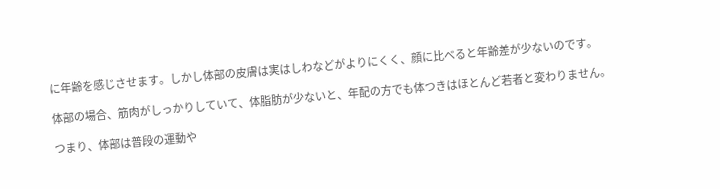に年齢を感じさせます。しかし体部の皮膚は実はしわなどがよりにくく、顔に比べると年齢差が少ないのです。

体部の場合、筋肉がしっかりしていて、体脂肪が少ないと、年配の方でも体つきはほとんど若者と変わりません。

つまり、体部は普段の運動や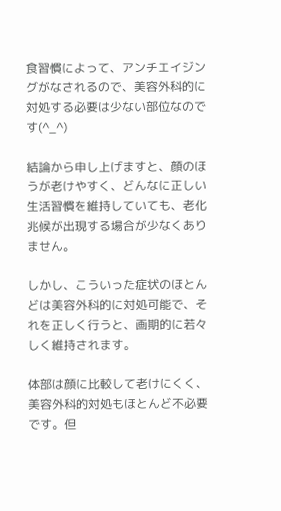食習慣によって、アンチエイジングがなされるので、美容外科的に対処する必要は少ない部位なのです(^_^)

結論から申し上げますと、顔のほうが老けやすく、どんなに正しい生活習慣を維持していても、老化兆候が出現する場合が少なくありません。

しかし、こういった症状のほとんどは美容外科的に対処可能で、それを正しく行うと、画期的に若々しく維持されます。

体部は顔に比較して老けにくく、美容外科的対処もほとんど不必要です。但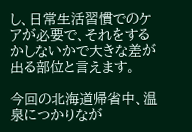し、日常生活習慣でのケアが必要で、それをするかしないかで大きな差が出る部位と言えます。

今回の北海道帰省中、温泉につかりなが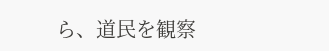ら、道民を観察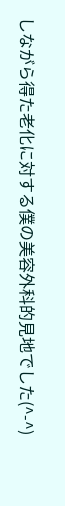しながら得た老化に対する僕の美容外科的見地でした(^-^)